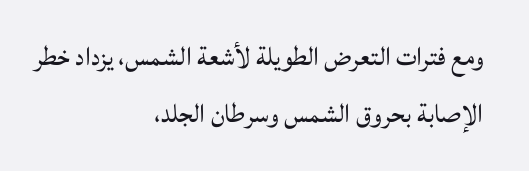ومع فترات التعرض الطويلة لأشعة الشمس، يزداد خطر الإصابة بحروق الشمس وسرطان الجلد،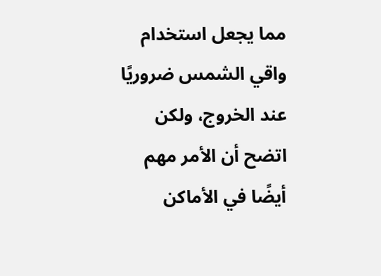مما يجعل استخدام واقي الشمس ضروريًا عند الخروج، ولكن اتضح أن الأمر مهم أيضًا في الأماكن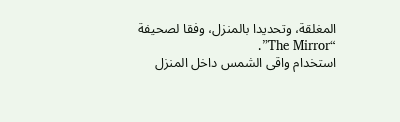المغلقة، وتحديدا بالمنزل، وفقا لصحيفة “The Mirror”.
استخدام واقى الشمس داخل المنزل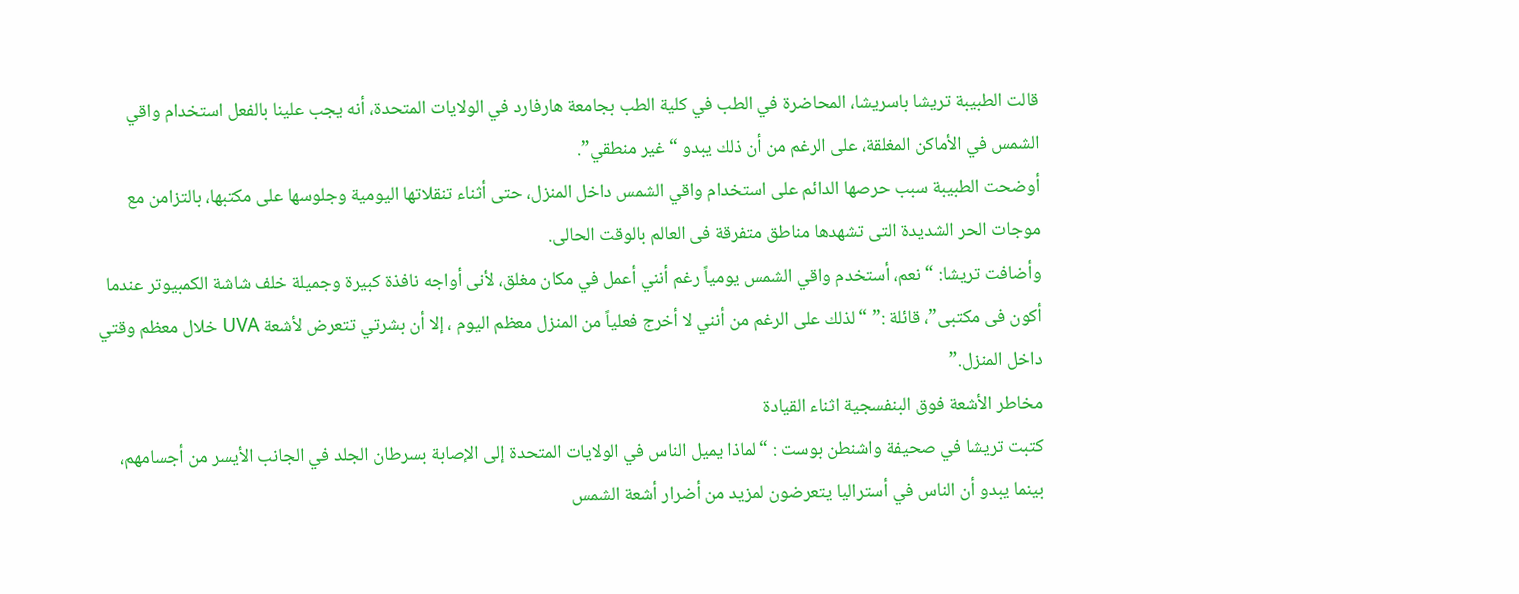قالت الطبيبة تريشا باسريشا، المحاضرة في الطب في كلية الطب بجامعة هارفارد في الولايات المتحدة، أنه يجب علينا بالفعل استخدام واقي الشمس في الأماكن المغلقة، على الرغم من أن ذلك يبدو “غير منطقي”.
أوضحت الطبيبة سبب حرصها الدائم على استخدام واقي الشمس داخل المنزل، حتى أثناء تنقلاتها اليومية وجلوسها على مكتبها، بالتزامن مع موجات الحر الشديدة التى تشهدها مناطق متفرقة فى العالم بالوقت الحالى.
وأضافت تريشا: “نعم، أستخدم واقي الشمس يومياً رغم أنني أعمل في مكان مغلق، لأنى أواجه نافذة كبيرة وجميلة خلف شاشة الكمبيوتر عندما أكون فى مكتبى”، قائلة :” “لذلك على الرغم من أنني لا أخرج فعلياً من المنزل معظم اليوم ، إلا أن بشرتي تتعرض لأشعة UVA خلال معظم وقتي داخل المنزل.”
مخاطر الأشعة فوق البنفسجية اثناء القيادة
كتبت تريشا في صحيفة واشنطن بوست : “لماذا يميل الناس في الولايات المتحدة إلى الإصابة بسرطان الجلد في الجانب الأيسر من أجسامهم، بينما يبدو أن الناس في أستراليا يتعرضون لمزيد من أضرار أشعة الشمس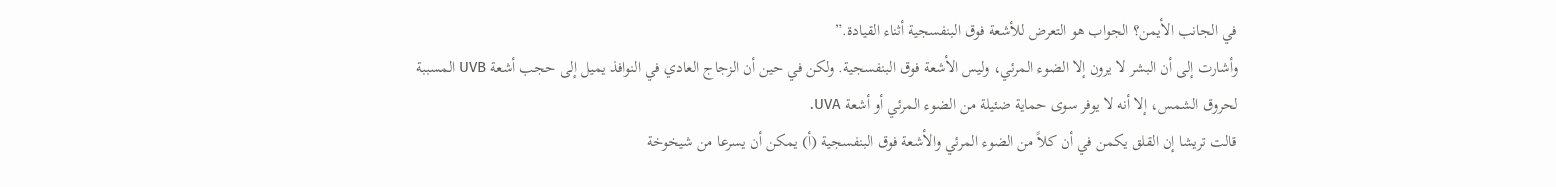في الجانب الأيمن؟ الجواب هو التعرض للأشعة فوق البنفسجية أثناء القيادة.”
وأشارت إلى أن البشر لا يرون إلا الضوء المرئي، وليس الأشعة فوق البنفسجية. ولكن في حين أن الزجاج العادي في النوافذ يميل إلى حجب أشعة UVB المسببة لحروق الشمس، إلا أنه لا يوفر سوى حماية ضئيلة من الضوء المرئي أو أشعة UVA.
قالت تريشا إن القلق يكمن في أن كلاً من الضوء المرئي والأشعة فوق البنفسجية (أ) يمكن أن يسرعا من شيخوخة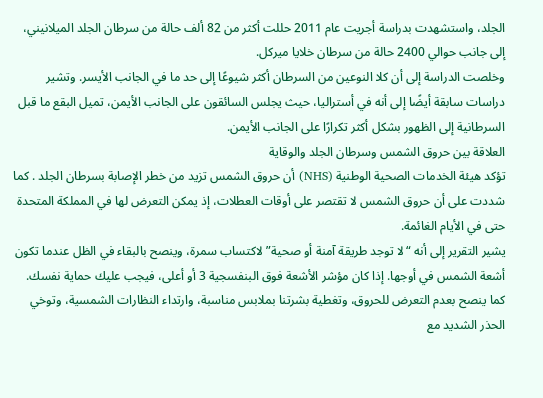الجلد، واستشهدت بدراسة أجريت عام 2011 حللت أكثر من 82 ألف حالة من سرطان الجلد الميلانيني، إلى جانب حوالي 2400 حالة من سرطان خلايا ميركل.
وخلصت الدراسة إلى أن كلا النوعين من السرطان أكثر شيوعًا إلى حد ما في الجانب الأيسر. وتشير دراسات سابقة أيضًا إلى أنه في أستراليا، حيث يجلس السائقون على الجانب الأيمن، تميل البقع ما قبل السرطانية إلى الظهور بشكل أكثر تكرارًا على الجانب الأيمن.
العلاقة بين حروق الشمس وسرطان الجلد والوقاية
تؤكد هيئة الخدمات الصحية الوطنية (NHS) أن حروق الشمس تزيد من خطر الإصابة بسرطان الجلد . كما شددت على أن حروق الشمس لا تقتصر على أوقات العطلات، إذ يمكن التعرض لها في المملكة المتحدة حتى في الأيام الغائمة.
يشير التقرير إلى أنه “لا توجد طريقة آمنة أو صحية” لاكتساب سمرة، وينصح بالبقاء في الظل عندما تكون أشعة الشمس في أوجها. إذا كان مؤشر الأشعة فوق البنفسجية 3 أو أعلى، فيجب عليك حماية نفسك.
كما ينصح بعدم التعرض للحروق، وتغطية بشرتنا بملابس مناسبة، وارتداء النظارات الشمسية، وتوخي الحذر الشديد مع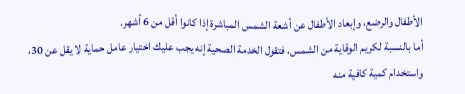الأطفال والرضع، وإبعاد الأطفال عن أشعة الشمس المباشرة إذا كانوا أقل من 6 أشهر.
أما بالنسبة لكريم الوقاية من الشمس، فتقول الخدمة الصحية إنه يجب عليك اختيار عامل حماية لا يقل عن 30، واستخدام كمية كافية منه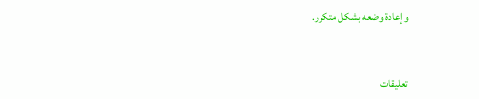وإعادة وضعه بشكل متكرر.


تعليقات